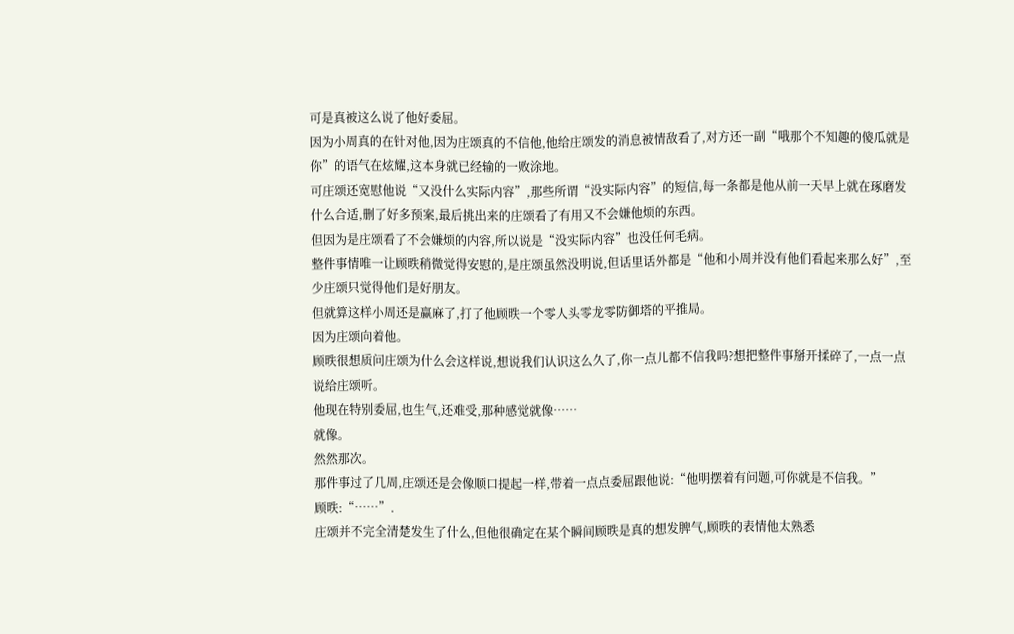可是真被这么说了他好委屈。
因为小周真的在针对他,因为庄颂真的不信他,他给庄颂发的消息被情敌看了,对方还一副“哦那个不知趣的傻瓜就是你”的语气在炫耀,这本身就已经输的一败涂地。
可庄颂还宽慰他说“又没什么实际内容”,那些所谓“没实际内容”的短信,每一条都是他从前一天早上就在琢磨发什么合适,删了好多预案,最后挑出来的庄颂看了有用又不会嫌他烦的东西。
但因为是庄颂看了不会嫌烦的内容,所以说是“没实际内容”也没任何毛病。
整件事情唯一让顾昳稍微觉得安慰的,是庄颂虽然没明说,但话里话外都是“他和小周并没有他们看起来那么好”,至少庄颂只觉得他们是好朋友。
但就算这样小周还是赢麻了,打了他顾昳一个零人头零龙零防御塔的平推局。
因为庄颂向着他。
顾昳很想质问庄颂为什么会这样说,想说我们认识这么久了,你一点儿都不信我吗?想把整件事掰开揉碎了,一点一点说给庄颂听。
他现在特别委屈,也生气,还难受,那种感觉就像……
就像。
然然那次。
那件事过了几周,庄颂还是会像顺口提起一样,带着一点点委屈跟他说:“他明摆着有问题,可你就是不信我。”
顾昳:“……”.
庄颂并不完全清楚发生了什么,但他很确定在某个瞬间顾昳是真的想发脾气,顾昳的表情他太熟悉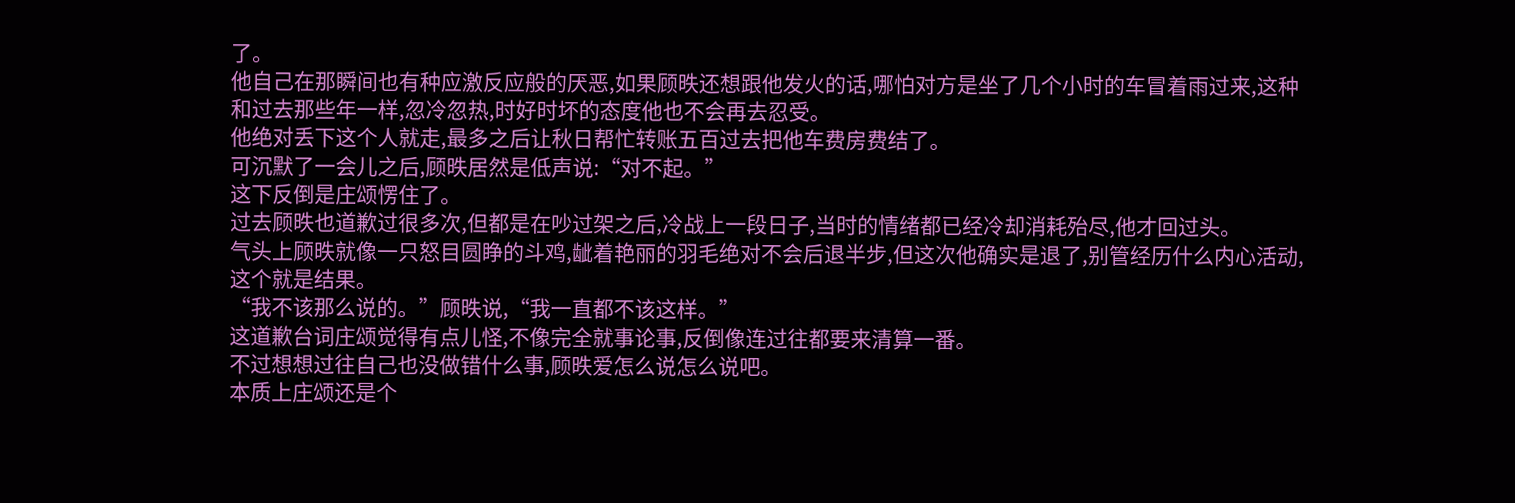了。
他自己在那瞬间也有种应激反应般的厌恶,如果顾昳还想跟他发火的话,哪怕对方是坐了几个小时的车冒着雨过来,这种和过去那些年一样,忽冷忽热,时好时坏的态度他也不会再去忍受。
他绝对丢下这个人就走,最多之后让秋日帮忙转账五百过去把他车费房费结了。
可沉默了一会儿之后,顾昳居然是低声说:“对不起。”
这下反倒是庄颂愣住了。
过去顾昳也道歉过很多次,但都是在吵过架之后,冷战上一段日子,当时的情绪都已经冷却消耗殆尽,他才回过头。
气头上顾昳就像一只怒目圆睁的斗鸡,龇着艳丽的羽毛绝对不会后退半步,但这次他确实是退了,别管经历什么内心活动,这个就是结果。
“我不该那么说的。”顾昳说,“我一直都不该这样。”
这道歉台词庄颂觉得有点儿怪,不像完全就事论事,反倒像连过往都要来清算一番。
不过想想过往自己也没做错什么事,顾昳爱怎么说怎么说吧。
本质上庄颂还是个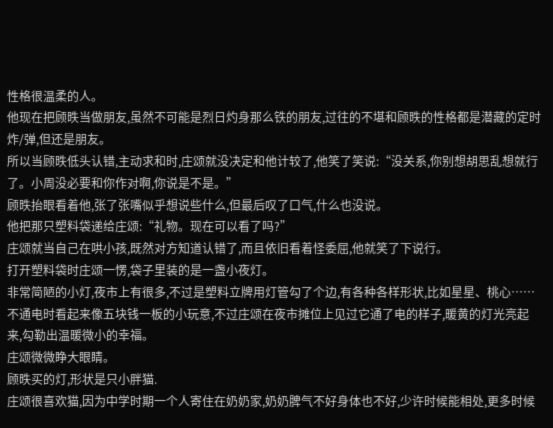性格很温柔的人。
他现在把顾昳当做朋友,虽然不可能是烈日灼身那么铁的朋友,过往的不堪和顾昳的性格都是潜藏的定时炸/弹,但还是朋友。
所以当顾昳低头认错,主动求和时,庄颂就没决定和他计较了,他笑了笑说:“没关系,你别想胡思乱想就行了。小周没必要和你作对啊,你说是不是。”
顾昳抬眼看着他,张了张嘴似乎想说些什么,但最后叹了口气,什么也没说。
他把那只塑料袋递给庄颂:“礼物。现在可以看了吗?”
庄颂就当自己在哄小孩,既然对方知道认错了,而且依旧看着怪委屈,他就笑了下说行。
打开塑料袋时庄颂一愣,袋子里装的是一盏小夜灯。
非常简陋的小灯,夜市上有很多,不过是塑料立牌用灯管勾了个边,有各种各样形状,比如星星、桃心……
不通电时看起来像五块钱一板的小玩意,不过庄颂在夜市摊位上见过它通了电的样子,暖黄的灯光亮起来,勾勒出温暖微小的幸福。
庄颂微微睁大眼睛。
顾昳买的灯,形状是只小胖猫.
庄颂很喜欢猫,因为中学时期一个人寄住在奶奶家,奶奶脾气不好身体也不好,少许时候能相处,更多时候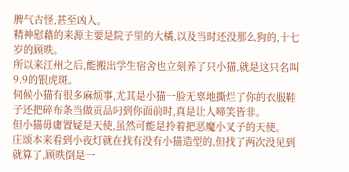脾气古怪,甚至凶人。
精神慰藉的来源主要是院子里的大橘,以及当时还没那么狗的,十七岁的顾昳。
所以来江州之后,能搬出学生宿舍也立刻养了只小猫,就是这只名叫9.9的银虎斑。
伺候小猫有很多麻烦事,尤其是小猫一脸无辜地撕烂了你的衣服鞋子还把碎布条当做贡品叼到你面前时,真是让人啼笑皆非。
但小猫毋庸置疑是天使,虽然可能是拎着把恶魔小叉子的天使。
庄颂本来看到小夜灯就在找有没有小猫造型的,但找了两次没见到就算了,顾昳倒是一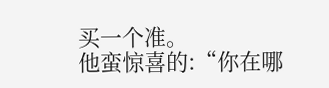买一个准。
他蛮惊喜的:“你在哪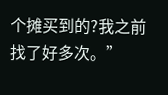个摊买到的?我之前找了好多次。”